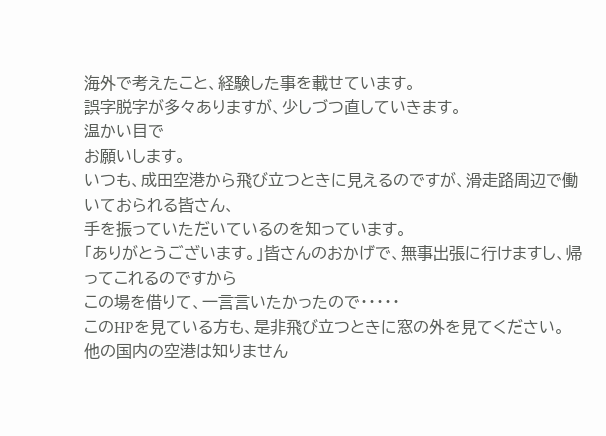海外で考えたこと、経験した事を載せています。
誤字脱字が多々ありますが、少しづつ直していきます。
温かい目で
お願いします。
いつも、成田空港から飛び立つときに見えるのですが、滑走路周辺で働いておられる皆さん、
手を振っていただいているのを知っています。
「ありがとうございます。」皆さんのおかげで、無事出張に行けますし、帰ってこれるのですから
この場を借りて、一言言いたかったので・・・・・
このHPを見ている方も、是非飛び立つときに窓の外を見てください。
他の国内の空港は知りません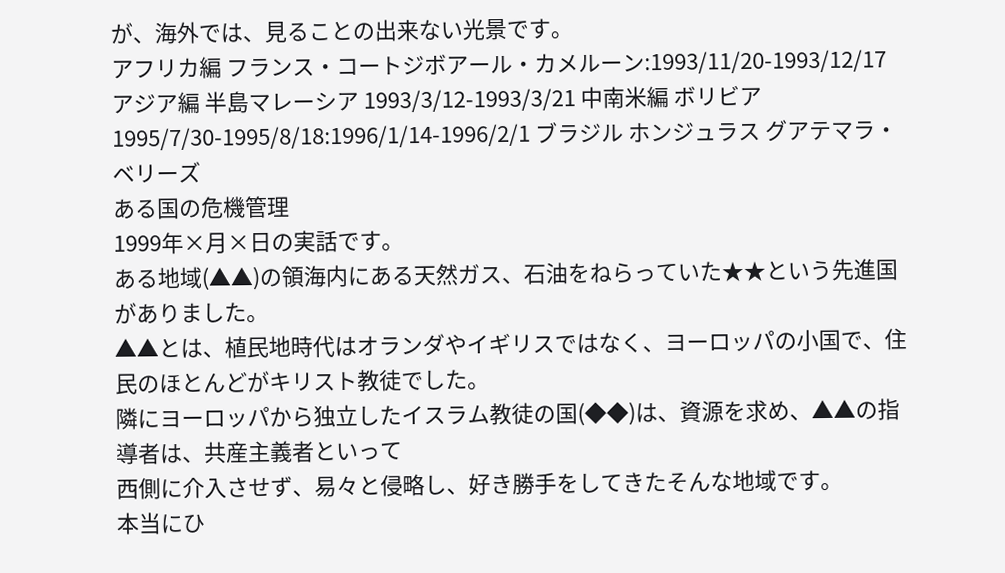が、海外では、見ることの出来ない光景です。
アフリカ編 フランス・コートジボアール・カメルーン:1993/11/20-1993/12/17 アジア編 半島マレーシア 1993/3/12-1993/3/21 中南米編 ボリビア 1995/7/30-1995/8/18:1996/1/14-1996/2/1 ブラジル ホンジュラス グアテマラ・ベリーズ
ある国の危機管理
1999年×月×日の実話です。
ある地域(▲▲)の領海内にある天然ガス、石油をねらっていた★★という先進国がありました。
▲▲とは、植民地時代はオランダやイギリスではなく、ヨーロッパの小国で、住民のほとんどがキリスト教徒でした。
隣にヨーロッパから独立したイスラム教徒の国(◆◆)は、資源を求め、▲▲の指導者は、共産主義者といって
西側に介入させず、易々と侵略し、好き勝手をしてきたそんな地域です。
本当にひ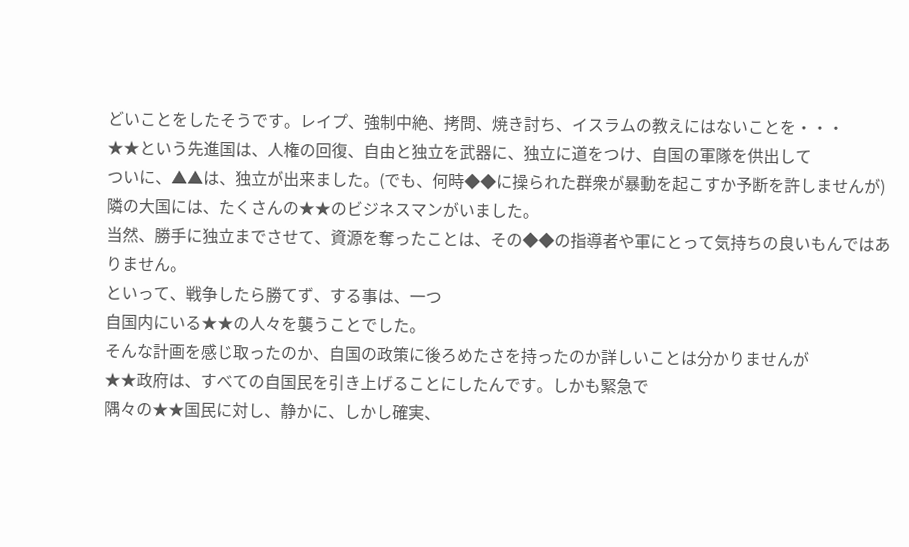どいことをしたそうです。レイプ、強制中絶、拷問、焼き討ち、イスラムの教えにはないことを・・・
★★という先進国は、人権の回復、自由と独立を武器に、独立に道をつけ、自国の軍隊を供出して
ついに、▲▲は、独立が出来ました。(でも、何時◆◆に操られた群衆が暴動を起こすか予断を許しませんが)
隣の大国には、たくさんの★★のビジネスマンがいました。
当然、勝手に独立までさせて、資源を奪ったことは、その◆◆の指導者や軍にとって気持ちの良いもんではありません。
といって、戦争したら勝てず、する事は、一つ
自国内にいる★★の人々を襲うことでした。
そんな計画を感じ取ったのか、自国の政策に後ろめたさを持ったのか詳しいことは分かりませんが
★★政府は、すべての自国民を引き上げることにしたんです。しかも緊急で
隅々の★★国民に対し、静かに、しかし確実、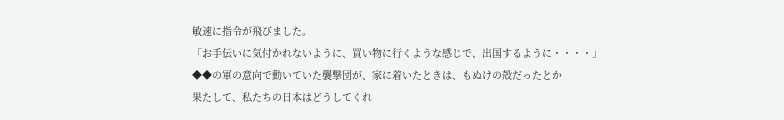敏速に指令が飛びました。
「お手伝いに気付かれないように、買い物に行くような感じで、出国するように・・・・」
◆◆の軍の意向で動いていた襲撃団が、家に着いたときは、もぬけの殻だったとか
果たして、私たちの日本はどうしてくれ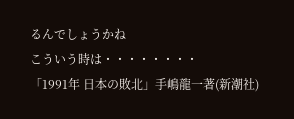るんでしょうかね
こういう時は・・・・・・・・
「1991年 日本の敗北」手嶋龍一著(新潮社)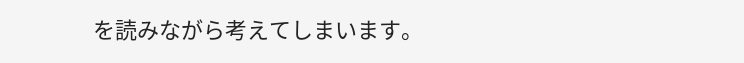を読みながら考えてしまいます。